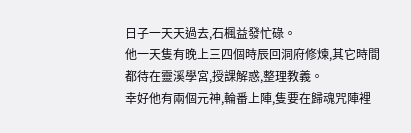日子一天天過去,石楓益發忙碌。
他一天隻有晚上三四個時辰回洞府修煉,其它時間都待在靈溪學宮,授課解惑,整理教義。
幸好他有兩個元神,輪番上陣,隻要在歸魂咒陣裡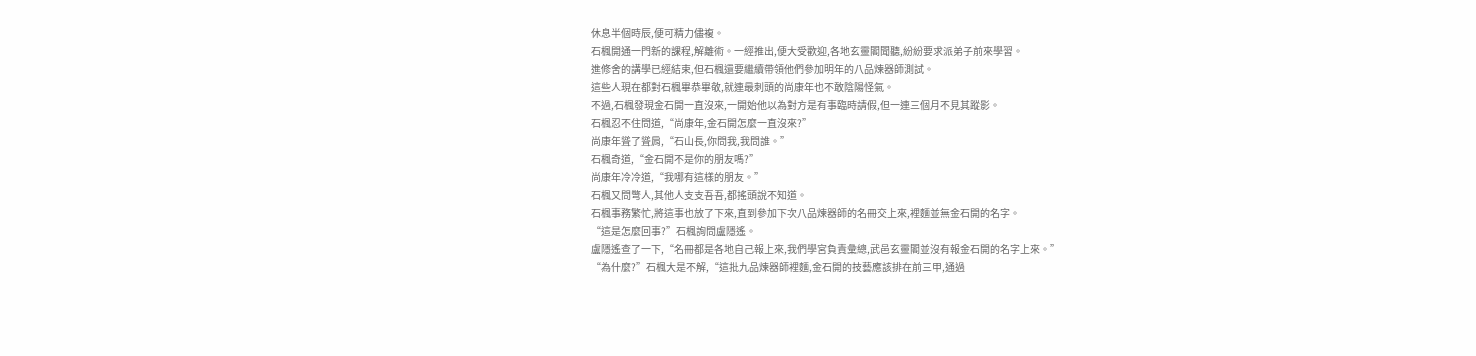休息半個時辰,便可精力儘複。
石楓開通一門新的課程,解離術。一經推出,便大受歡迎,各地玄靈閣聞聽,紛紛要求派弟子前來學習。
進修舍的講學已經結束,但石楓還要繼續帶領他們參加明年的八品煉器師測試。
這些人現在都對石楓畢恭畢敬,就連最刺頭的尚康年也不敢陰陽怪氣。
不過,石楓發現金石開一直沒來,一開始他以為對方是有事臨時請假,但一連三個月不見其蹤影。
石楓忍不住問道,“尚康年,金石開怎麼一直沒來?”
尚康年聳了聳肩,“石山長,你問我,我問誰。”
石楓奇道,“金石開不是你的朋友嗎?”
尚康年冷冷道,“我哪有這樣的朋友。”
石楓又問彆人,其他人支支吾吾,都搖頭說不知道。
石楓事務繁忙,將這事也放了下來,直到參加下次八品煉器師的名冊交上來,裡麵並無金石開的名字。
“這是怎麼回事?”石楓詢問盧隱遙。
盧隱遙查了一下,“名冊都是各地自己報上來,我們學宮負責彙總,武邑玄靈閣並沒有報金石開的名字上來。”
“為什麼?”石楓大是不解,“這批九品煉器師裡麵,金石開的技藝應該排在前三甲,通過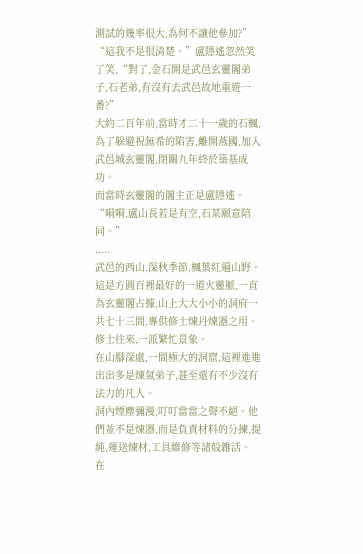測試的幾率很大,為何不讓他參加?”
“這我不是很清楚。”盧隱遙忽然笑了笑,“對了,金石開是武邑玄靈閣弟子,石老弟,有沒有去武邑故地重遊一番?”
大約二百年前,當時才二十一歲的石楓,為了躲避祝無希的陷害,離開燕國,加入武邑城玄靈閣,閉關九年終於築基成功。
而當時玄靈閣的閣主正是盧隱遙。
“嗬嗬,盧山長若是有空,石某願意陪同。”
.....
武邑的西山,深秋季節,楓葉紅遍山野。
這是方圓百裡最好的一道火靈脈,一直為玄靈閣占據,山上大大小小的洞府一共七十三間,專供修士煉丹煉器之用。
修士往來,一派繁忙景象。
在山腳深處,一間極大的洞窟,這裡進進出出多是煉氣弟子,甚至還有不少沒有法力的凡人。
洞內煙塵彌漫,叮叮當當之聲不絕。他們並不是煉器,而是負責材料的分揀,提純,運送煉材,工具維修等諸般雜活。
在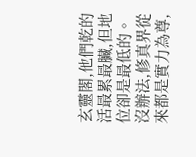玄靈閣,他們乾的活最累最臟,但地位卻是最低的。沒辦法,修真界從來都是實力為尊,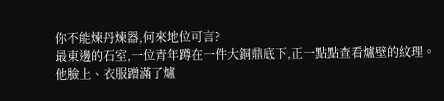你不能煉丹煉器,何來地位可言?
最東邊的石室,一位青年蹲在一件大銅鼎底下,正一點點查看爐壁的紋理。
他臉上、衣服蹭滿了爐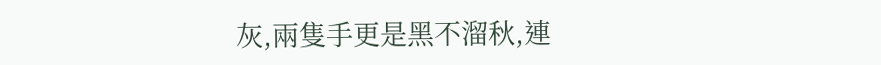灰,兩隻手更是黑不溜秋,連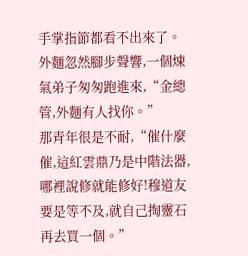手掌指節都看不出來了。
外麵忽然腳步聲響,一個煉氣弟子匆匆跑進來,“金總管,外麵有人找你。”
那青年很是不耐,“催什麼催,這紅雲鼎乃是中階法器,哪裡說修就能修好!穆道友要是等不及,就自己掏靈石再去買一個。”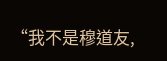“我不是穆道友,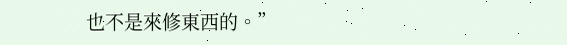也不是來修東西的。”